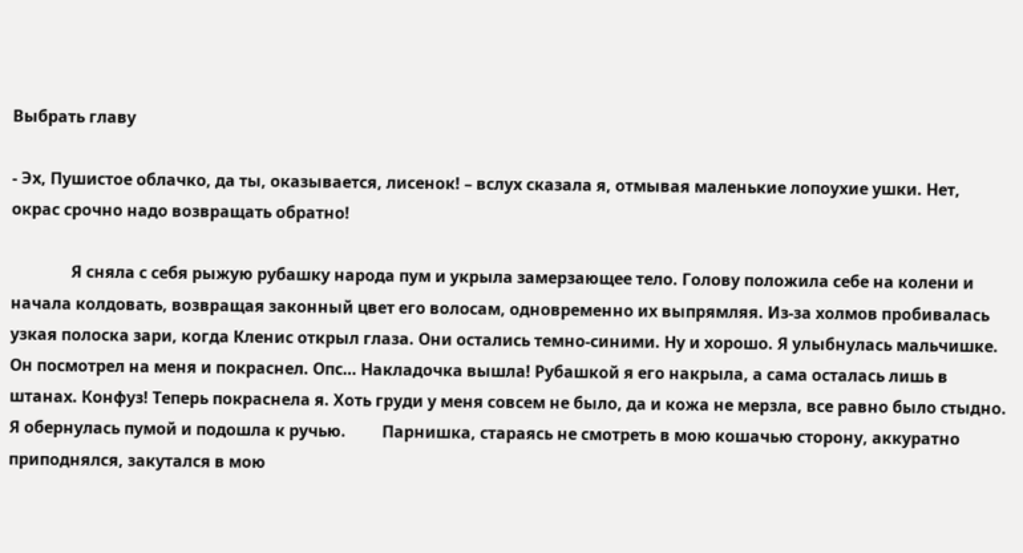Выбрать главу

- Эх, Пушистое облачко, да ты, оказывается, лисенок! – вслух сказала я, отмывая маленькие лопоухие ушки. Нет, окрас срочно надо возвращать обратно!

               Я сняла с себя рыжую рубашку народа пум и укрыла замерзающее тело. Голову положила себе на колени и начала колдовать, возвращая законный цвет его волосам, одновременно их выпрямляя. Из-за холмов пробивалась узкая полоска зари, когда Кленис открыл глаза. Они остались темно-синими. Ну и хорошо. Я улыбнулась мальчишке. Он посмотрел на меня и покраснел. Опс… Накладочка вышла! Рубашкой я его накрыла, а сама осталась лишь в штанах. Конфуз! Теперь покраснела я. Хоть груди у меня совсем не было, да и кожа не мерзла, все равно было стыдно. Я обернулась пумой и подошла к ручью.         Парнишка, стараясь не смотреть в мою кошачью сторону, аккуратно приподнялся, закутался в мою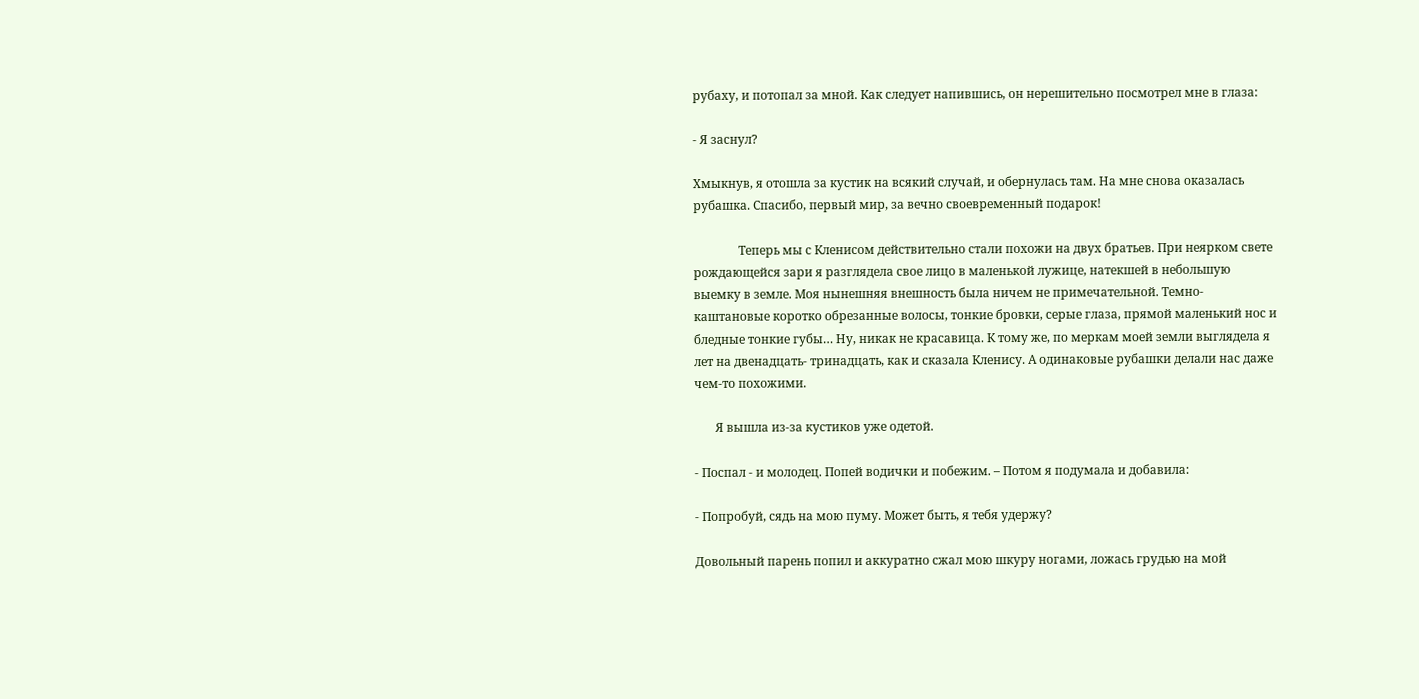рубаху, и потопал за мной. Как следует напившись, он нерешительно посмотрел мне в глаза:

- Я заснул?

Хмыкнув, я отошла за кустик на всякий случай, и обернулась там. На мне снова оказалась рубашка. Спасибо, первый мир, за вечно своевременный подарок!

               Теперь мы с Кленисом действительно стали похожи на двух братьев. При неярком свете рождающейся зари я разглядела свое лицо в маленькой лужице, натекшей в небольшую выемку в земле. Моя нынешняя внешность была ничем не примечательной. Темно-каштановые коротко обрезанные волосы, тонкие бровки, серые глаза, прямой маленький нос и бледные тонкие губы… Ну, никак не красавица. К тому же, по меркам моей земли выглядела я лет на двенадцать- тринадцать, как и сказала Кленису. А одинаковые рубашки делали нас даже чем-то похожими.

       Я вышла из-за кустиков уже одетой.

- Поспал - и молодец. Попей водички и побежим. – Потом я подумала и добавила:

- Попробуй, сядь на мою пуму. Может быть, я тебя удержу?

Довольный парень попил и аккуратно сжал мою шкуру ногами, ложась грудью на мой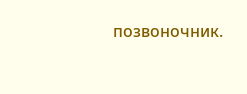позвоночник.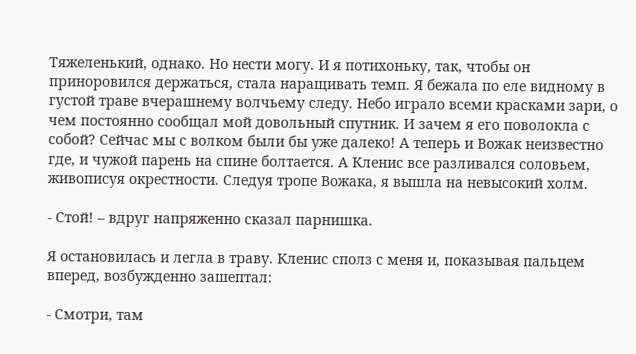Тяжеленький, однако. Но нести могу. И я потихоньку, так, чтобы он приноровился держаться, стала наращивать темп. Я бежала по еле видному в густой траве вчерашнему волчьему следу. Небо играло всеми красками зари, о чем постоянно сообщал мой довольный спутник. И зачем я его поволокла с собой? Сейчас мы с волком были бы уже далеко! А теперь и Вожак неизвестно где, и чужой парень на спине болтается. А Кленис все разливался соловьем, живописуя окрестности. Следуя тропе Вожака, я вышла на невысокий холм.

- Стой! – вдруг напряженно сказал парнишка.

Я остановилась и легла в траву. Кленис сполз с меня и, показывая пальцем вперед, возбужденно зашептал:

- Смотри, там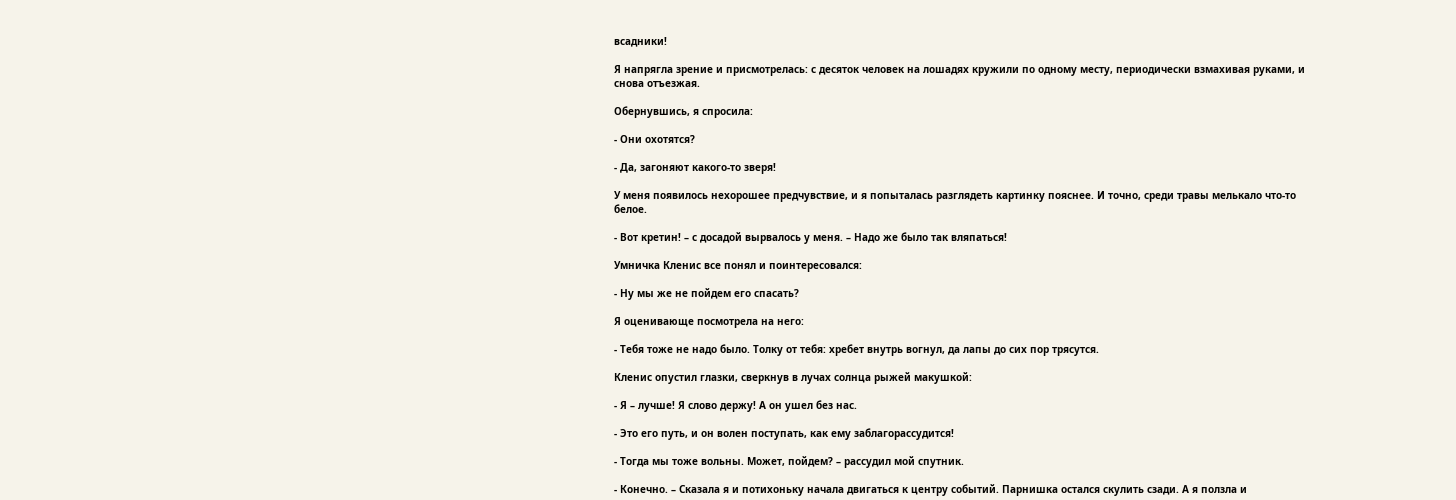всадники!

Я напрягла зрение и присмотрелась: с десяток человек на лошадях кружили по одному месту, периодически взмахивая руками, и снова отъезжая.

Обернувшись, я спросила:

- Они охотятся?

- Да, загоняют какого-то зверя!

У меня появилось нехорошее предчувствие, и я попыталась разглядеть картинку пояснее. И точно, среди травы мелькало что-то белое.

- Вот кретин! – с досадой вырвалось у меня. – Надо же было так вляпаться!

Умничка Кленис все понял и поинтересовался:

- Ну мы же не пойдем его спасать?

Я оценивающе посмотрела на него:

- Тебя тоже не надо было. Толку от тебя: хребет внутрь вогнул, да лапы до сих пор трясутся.

Кленис опустил глазки, сверкнув в лучах солнца рыжей макушкой:

- Я – лучше! Я слово держу! А он ушел без нас.

- Это его путь, и он волен поступать, как ему заблагорассудится!

- Тогда мы тоже вольны. Может, пойдем? – рассудил мой спутник.

- Конечно. – Сказала я и потихоньку начала двигаться к центру событий. Парнишка остался скулить сзади. А я ползла и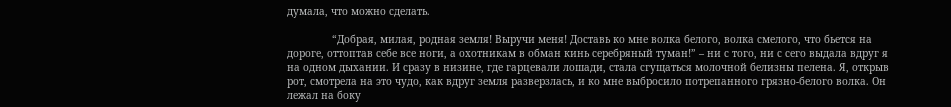думала, что можно сделать.

               “Добрая, милая, родная земля! Выручи меня! Доставь ко мне волка белого, волка смелого, что бьется на дороге, оттоптав себе все ноги, а охотникам в обман кинь серебряный туман!” – ни с того, ни с сего выдала вдруг я на одном дыхании. И сразу в низине, где гарцевали лошади, стала сгущаться молочной белизны пелена. Я, открыв рот, смотрела на это чудо, как вдруг земля разверзлась, и ко мне выбросило потрепанного грязно-белого волка. Он лежал на боку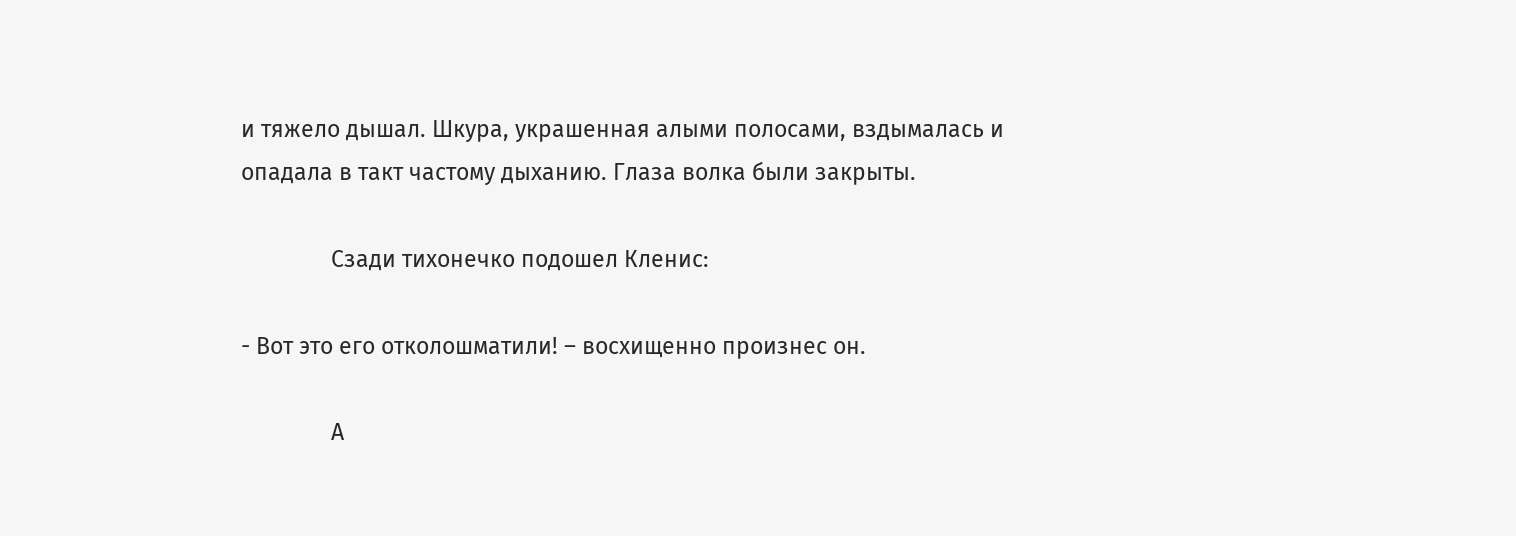и тяжело дышал. Шкура, украшенная алыми полосами, вздымалась и опадала в такт частому дыханию. Глаза волка были закрыты.

               Сзади тихонечко подошел Кленис:

- Вот это его отколошматили! – восхищенно произнес он.

               А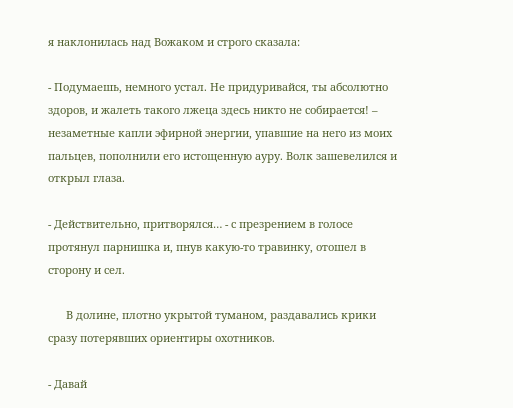я наклонилась над Вожаком и строго сказала:

- Подумаешь, немного устал. Не придуривайся, ты абсолютно здоров, и жалеть такого лжеца здесь никто не собирается! – незаметные капли эфирной энергии, упавшие на него из моих пальцев, пополнили его истощенную ауру. Волк зашевелился и открыл глаза.

- Действительно, притворялся… - с презрением в голосе протянул парнишка и, пнув какую-то травинку, отошел в сторону и сел.

      В долине, плотно укрытой туманом, раздавались крики сразу потерявших ориентиры охотников.

- Давай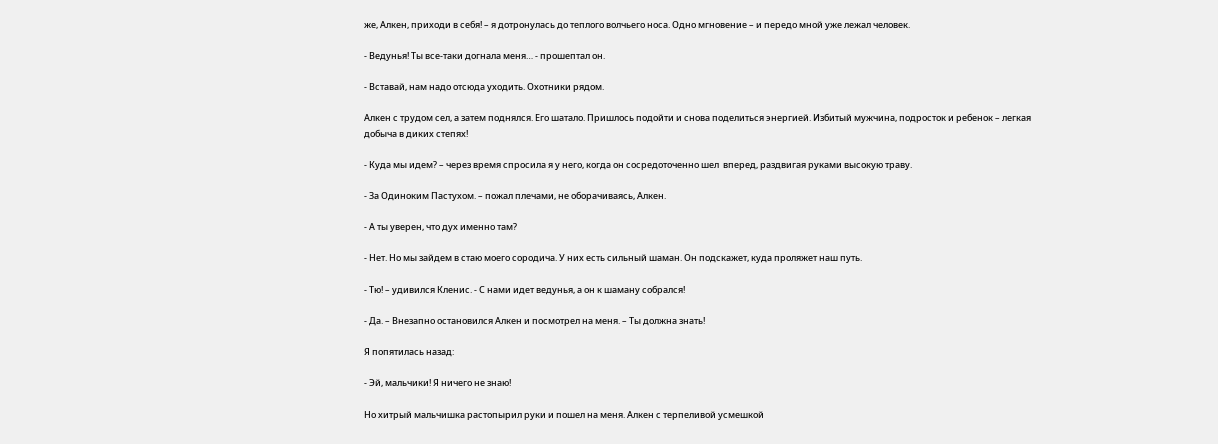же, Алкен, приходи в себя! – я дотронулась до теплого волчьего носа. Одно мгновение – и передо мной уже лежал человек.

- Ведунья! Ты все-таки догнала меня… - прошептал он.

- Вставай, нам надо отсюда уходить. Охотники рядом.

Алкен с трудом сел, а затем поднялся. Его шатало. Пришлось подойти и снова поделиться энергией. Избитый мужчина, подросток и ребенок – легкая добыча в диких степях!

- Куда мы идем? – через время спросила я у него, когда он сосредоточенно шел  вперед, раздвигая руками высокую траву.

- За Одиноким Пастухом. – пожал плечами, не оборачиваясь, Алкен.

- А ты уверен, что дух именно там?

- Нет. Но мы зайдем в стаю моего сородича. У них есть сильный шаман. Он подскажет, куда проляжет наш путь.

- Тю! – удивился Кленис. - С нами идет ведунья, а он к шаману собрался!

- Да. – Внезапно остановился Алкен и посмотрел на меня. – Ты должна знать!

Я попятилась назад:

- Эй, мальчики! Я ничего не знаю!

Но хитрый мальчишка растопырил руки и пошел на меня. Алкен с терпеливой усмешкой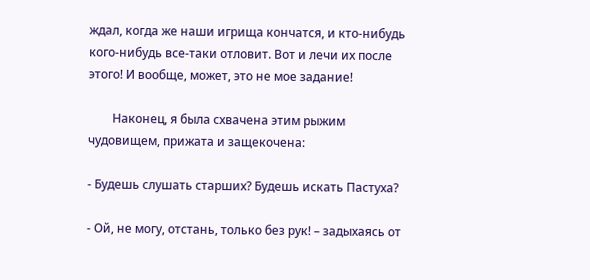ждал, когда же наши игрища кончатся, и кто-нибудь кого-нибудь все-таки отловит. Вот и лечи их после этого! И вообще, может, это не мое задание!

        Наконец, я была схвачена этим рыжим чудовищем, прижата и защекочена:

- Будешь слушать старших? Будешь искать Пастуха?

- Ой, не могу, отстань, только без рук! – задыхаясь от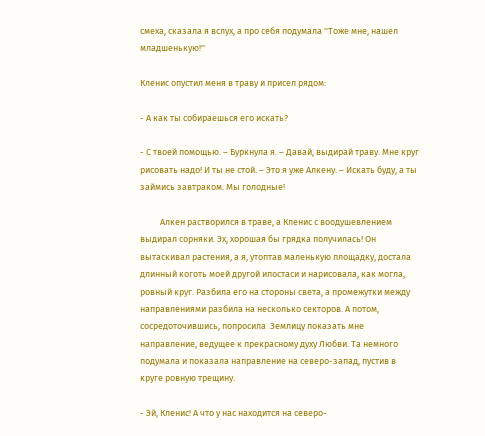смеха, сказала я вслух, а про себя подумала ''Тоже мне, нашел младшенькую!''

Кленис опустил меня в траву и присел рядом:

- А как ты собираешься его искать?

- С твоей помощью. – Буркнула я. – Давай, выдирай траву. Мне круг рисовать надо! И ты не стой. – Это я уже Алкену. – Искать буду, а ты займись завтраком. Мы голодные!

          Алкен растворился в траве, а Кленис с воодушевлением выдирал сорняки. Эх, хорошая бы грядка получилась! Он вытаскивал растения, а я, утоптав маленькую площадку, достала длинный коготь моей другой ипостаси и нарисовала, как могла, ровный круг. Разбила его на стороны света, а промежутки между направлениями разбила на несколько секторов. А потом, сосредоточившись, попросила  Землицу показать мне направление, ведущее к прекрасному духу Любви. Та немного подумала и показала направление на северо-запад, пустив в круге ровную трещину.

- Эй, Кленис! А что у нас находится на северо-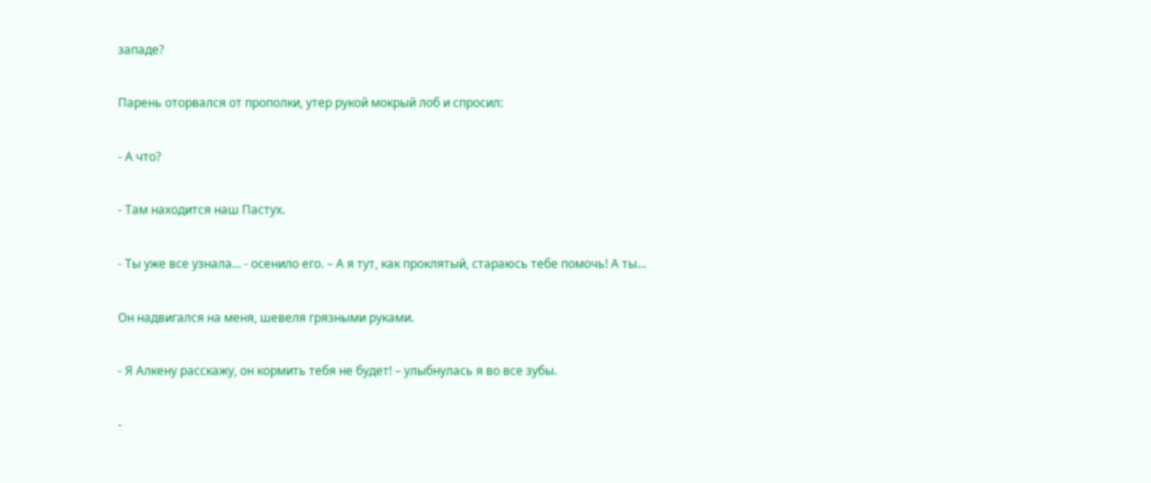западе?

Парень оторвался от прополки, утер рукой мокрый лоб и спросил:

- А что?

- Там находится наш Пастух.

- Ты уже все узнала… - осенило его. – А я тут, как проклятый, стараюсь тебе помочь! А ты…

Он надвигался на меня, шевеля грязными руками.

- Я Алкену расскажу, он кормить тебя не будет! – улыбнулась я во все зубы.

-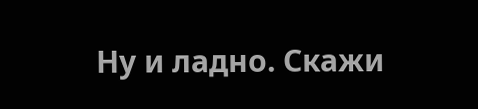Ну и ладно. Скажи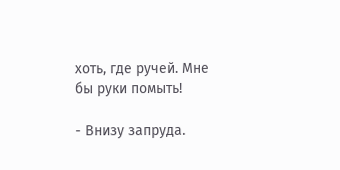хоть, где ручей. Мне бы руки помыть!

- Внизу запруда.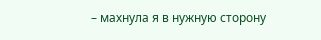– махнула я в нужную сторону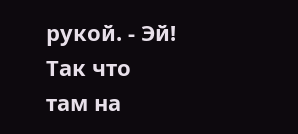рукой. - Эй! Так что там на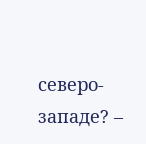северо-западе? –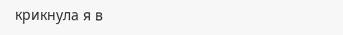крикнула я в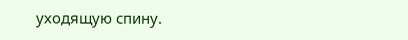уходящую спину.